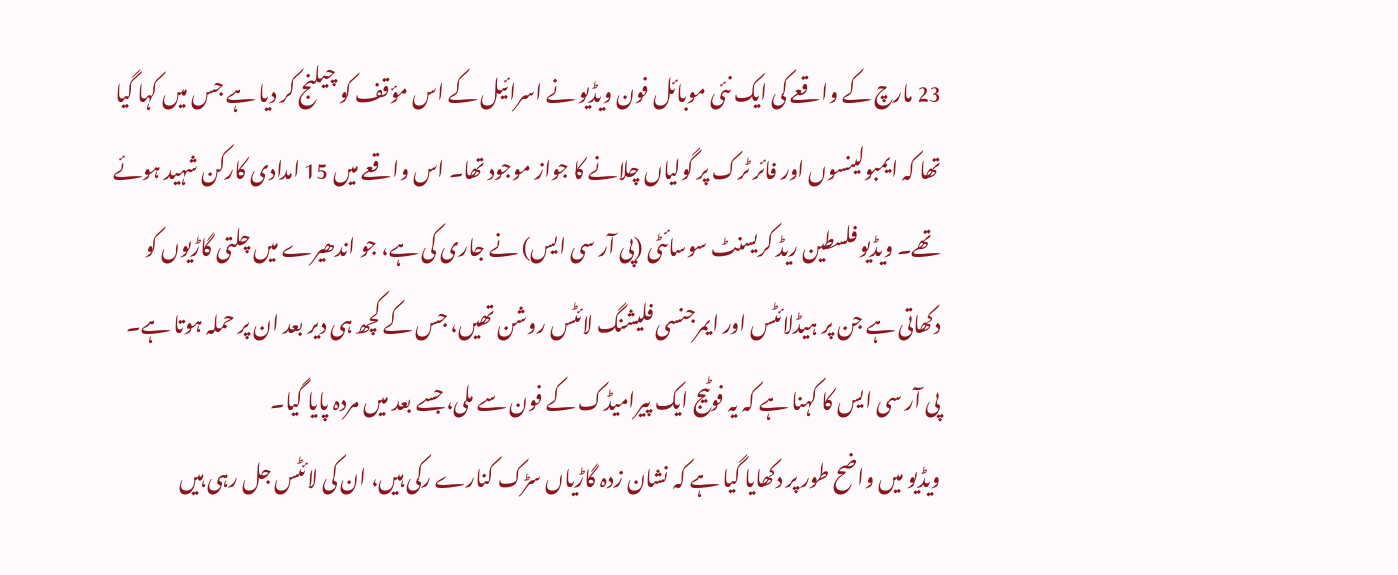23 مارچ کے واقعے کی ایک نئی موبائل فون ویڈیو نے اسرائیل کے اس مؤقف کو چیلنج کر دیا ہے جس میں کہا گیا تھا کہ ایمبولینسوں اور فائر ٹرک پر گولیاں چلانے کا جواز موجود تھا۔ اس واقعے میں 15 امدادی کارکن شہید ہوئے تھے۔ ویڈیو فلسطین ریڈ کریسنٹ سوسائٹی (پی آر سی ایس) نے جاری کی ہے، جو اندھیرے میں چلتی گاڑیوں کو دکھاتی ہے جن پر ہیڈلائٹس اور ایمرجنسی فلیشنگ لائٹس روشن تھیں، جس کے کچھ ہی دیر بعد ان پر حملہ ہوتا ہے۔ پی آر سی ایس کا کہنا ہے کہ یہ فوٹیج ایک پیرامیڈک کے فون سے ملی، جسے بعد میں مردہ پایا گیا۔
ویڈیو میں واضح طور پر دکھایا گیا ہے کہ نشان زدہ گاڑیاں سڑک کنارے رکی ہیں، ان کی لائٹس جل رہی ہیں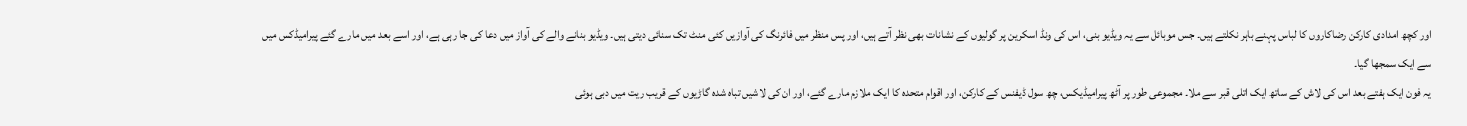اور کچھ امدادی کارکن رضاکاروں کا لباس پہنے باہر نکلتے ہیں۔ جس موبائل سے یہ ویڈیو بنی، اس کی ونڈ اسکرین پر گولیوں کے نشانات بھی نظر آتے ہیں، اور پس منظر میں فائرنگ کی آوازیں کئی منٹ تک سنائی دیتی ہیں۔ ویڈیو بنانے والے کی آواز میں دعا کی جا رہی ہے، اور اسے بعد میں مارے گئے پیرامیڈکس میں سے ایک سمجھا گیا۔
یہ فون ایک ہفتے بعد اس کی لاش کے ساتھ ایک اتلی قبر سے ملا۔ مجموعی طور پر آٹھ پیرامیڈیکس، چھ سول ڈیفنس کے کارکن، اور اقوام متحدہ کا ایک ملازم مارے گئے، اور ان کی لاشیں تباہ شدہ گاڑیوں کے قریب ریت میں دبی ہوئی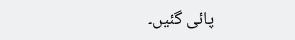پائی گئیں۔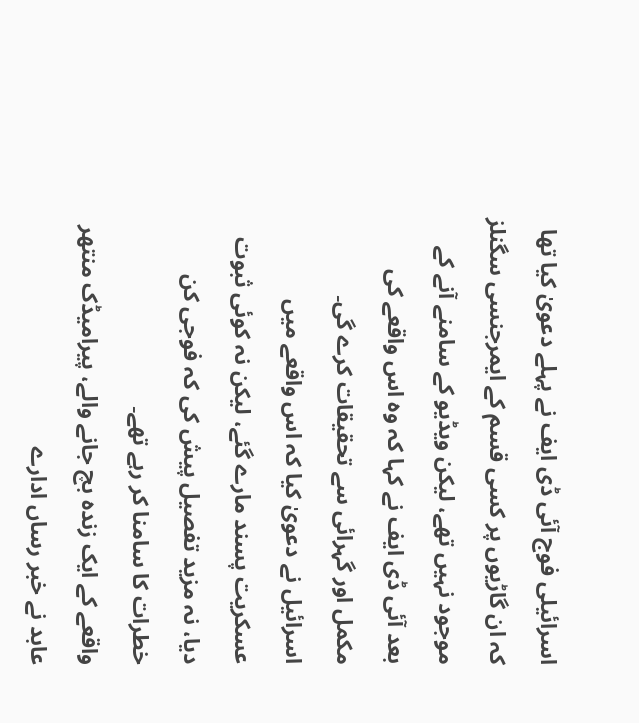اسرائیلی فوج آئی ڈی ایف نے پہلے دعویٰ کیا تھا کہ ان گاڑیوں پر کسی قسم کے ایمرجنسی سگنلز موجود نہیں تھے، لیکن ویڈیو کے سامنے آنے کے بعد آئی ڈی ایف نے کہا کہ وہ اس واقعے کی مکمل اور گہرائی سے تحقیقات کرے گی۔
اسرائیل نے دعویٰ کیا کہ اس واقعے میں عسکریت پسند مارے گئے، لیکن نہ کوئی ثبوت دیا، نہ مزید تفصیل پیش کی کہ فوجی کن خطرات کا سامنا کر رہے تھے۔
واقعے کے ایک زندہ بچ جانے والے، پیرامیڈک منتھر عابد نے خبر رساں ادارے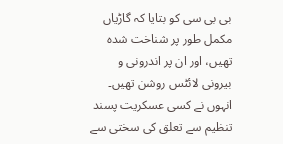بی بی سی کو بتایا کہ گاڑیاں مکمل طور پر شناخت شدہ تھیں، اور ان پر اندرونی و بیرونی لائٹس روشن تھیں۔ انہوں نے کسی عسکریت پسند تنظیم سے تعلق کی سختی سے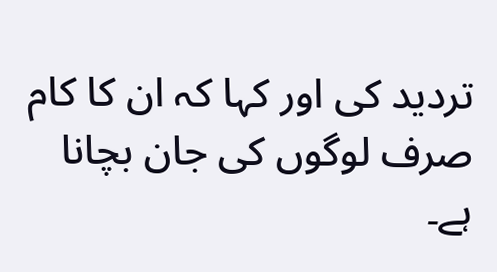تردید کی اور کہا کہ ان کا کام صرف لوگوں کی جان بچانا ہے۔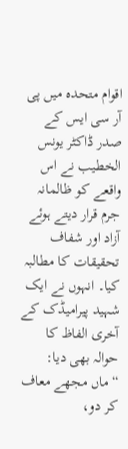اقوام متحدہ میں پی آر سی ایس کے صدر ڈاکٹر یونس الخطیب نے اس واقعے کو ظالمانہ جرم قرار دیتے ہوئے آزاد اور شفاف تحقیقات کا مطالبہ کیا۔ انہوں نے ایک شہید پیرامیڈک کے آخری الفاظ کا حوالہ بھی دیا: “ماں مجھے معاف کر دو،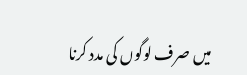میں صرف لوگوں کی مدد کرنا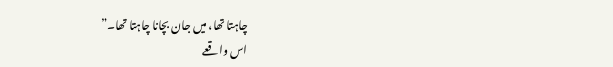چاہتا تھا، میں جان بچانا چاہتا تھا۔”
اس واقعے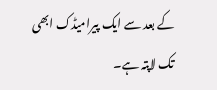کے بعد سے ایک پیرامیڈک ابھی تک لاپتہ ہے۔